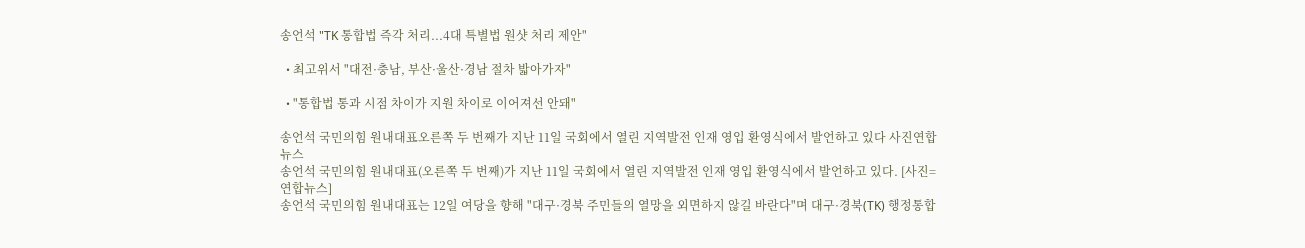송언석 "TK 통합법 즉각 처리...4대 특별법 원샷 처리 제안"

  • 최고위서 "대전·충남, 부산·울산·경남 절차 밟아가자"

  • "통합법 통과 시점 차이가 지원 차이로 이어져선 안돼"

송언석 국민의힘 원내대표오른쪽 두 번째가 지난 11일 국회에서 열린 지역발전 인재 영입 환영식에서 발언하고 있다 사진연합뉴스
송언석 국민의힘 원내대표(오른쪽 두 번째)가 지난 11일 국회에서 열린 지역발전 인재 영입 환영식에서 발언하고 있다. [사진=연합뉴스]
송언석 국민의힘 원내대표는 12일 여당을 향해 "대구·경북 주민들의 열망을 외면하지 않길 바란다"며 대구·경북(TK) 행정통합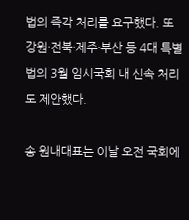법의 즉각 처리를 요구했다. 또 강원·전북·제주·부산 등 4대 특별법의 3월 임시국회 내 신속 처리도 제안했다.

송 원내대표는 이날 오전 국회에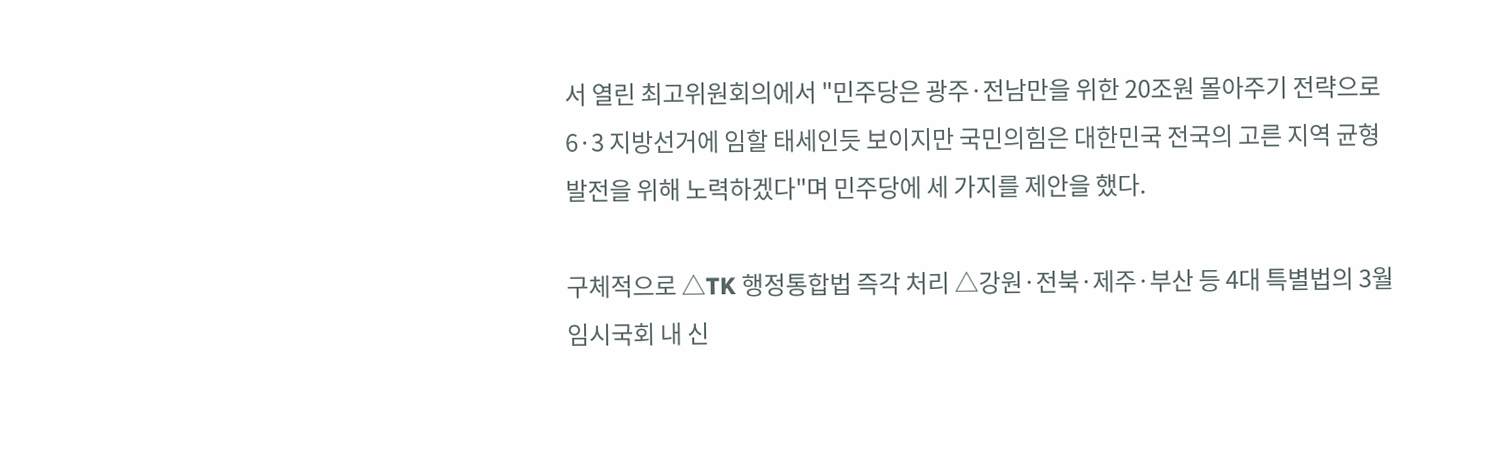서 열린 최고위원회의에서 "민주당은 광주·전남만을 위한 20조원 몰아주기 전략으로 6·3 지방선거에 임할 태세인듯 보이지만 국민의힘은 대한민국 전국의 고른 지역 균형 발전을 위해 노력하겠다"며 민주당에 세 가지를 제안을 했다.

구체적으로 △TK 행정통합법 즉각 처리 △강원·전북·제주·부산 등 4대 특별법의 3월 임시국회 내 신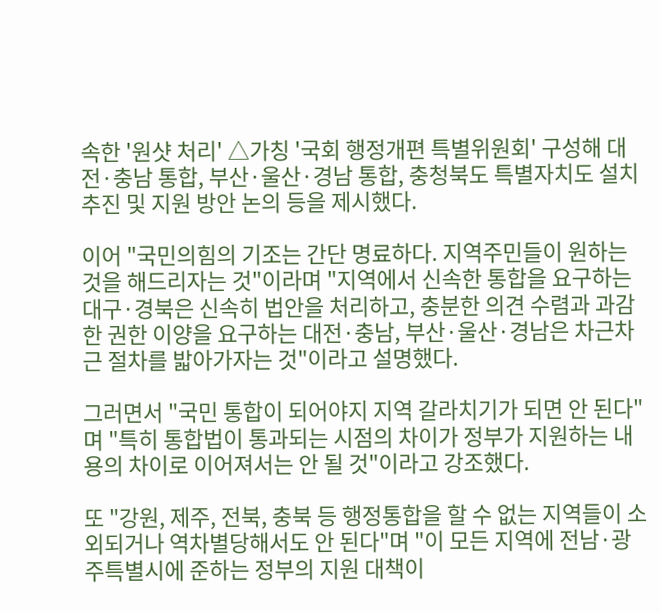속한 '원샷 처리' △가칭 '국회 행정개편 특별위원회' 구성해 대전·충남 통합, 부산·울산·경남 통합, 충청북도 특별자치도 설치 추진 및 지원 방안 논의 등을 제시했다.

이어 "국민의힘의 기조는 간단 명료하다. 지역주민들이 원하는 것을 해드리자는 것"이라며 "지역에서 신속한 통합을 요구하는 대구·경북은 신속히 법안을 처리하고, 충분한 의견 수렴과 과감한 권한 이양을 요구하는 대전·충남, 부산·울산·경남은 차근차근 절차를 밟아가자는 것"이라고 설명했다.

그러면서 "국민 통합이 되어야지 지역 갈라치기가 되면 안 된다"며 "특히 통합법이 통과되는 시점의 차이가 정부가 지원하는 내용의 차이로 이어져서는 안 될 것"이라고 강조했다.

또 "강원, 제주, 전북, 충북 등 행정통합을 할 수 없는 지역들이 소외되거나 역차별당해서도 안 된다"며 "이 모든 지역에 전남·광주특별시에 준하는 정부의 지원 대책이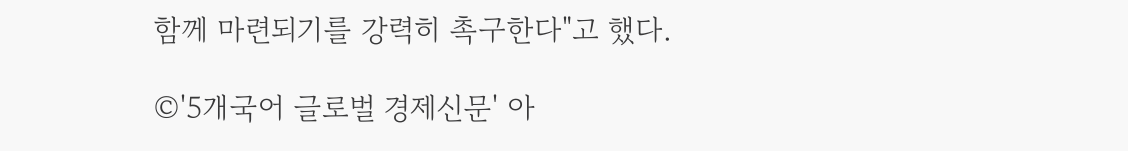함께 마련되기를 강력히 촉구한다"고 했다.

©'5개국어 글로벌 경제신문' 아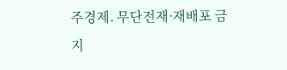주경제. 무단전재·재배포 금지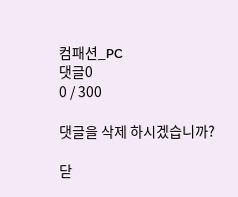컴패션_PC
댓글0
0 / 300

댓글을 삭제 하시겠습니까?

닫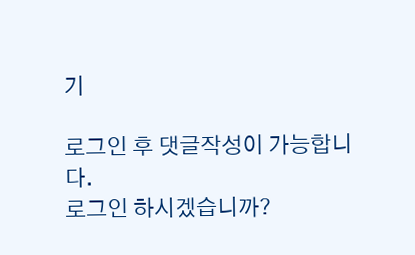기

로그인 후 댓글작성이 가능합니다.
로그인 하시겠습니까?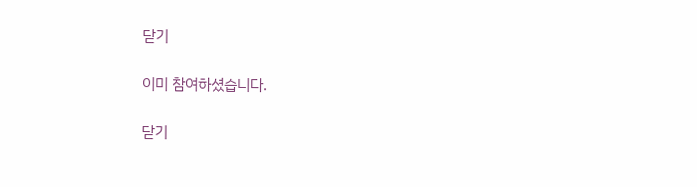닫기

이미 참여하셨습니다.

닫기